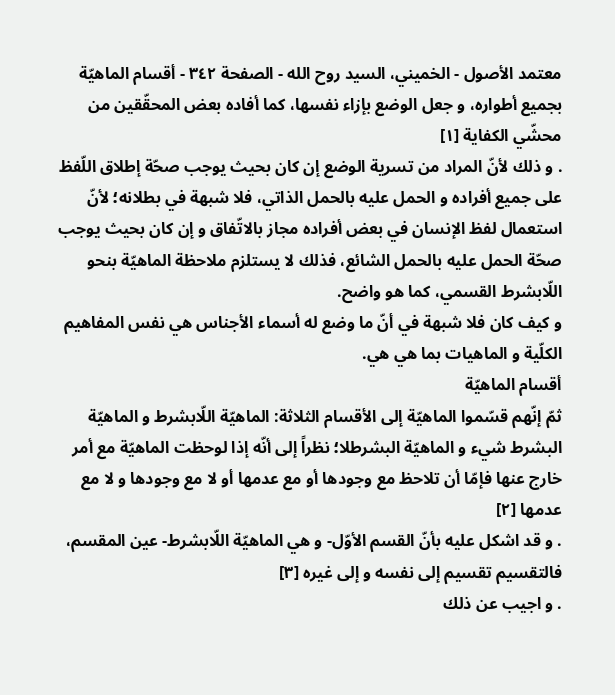معتمد الأصول - الخميني، السيد روح الله - الصفحة ٣٤٢ - أقسام الماهيّة
بجميع أطواره، و جعل الوضع بإزاء نفسها، كما أفاده بعض المحقّقين من محشّي الكفاية [١]
. و ذلك لأنّ المراد من تسرية الوضع إن كان بحيث يوجب صحّة إطلاق اللّفظ على جميع أفراده و الحمل عليه بالحمل الذاتي، فلا شبهة في بطلانه؛ لأنّ استعمال لفظ الإنسان في بعض أفراده مجاز بالاتّفاق و إن كان بحيث يوجب صحّة الحمل عليه بالحمل الشائع، فذلك لا يستلزم ملاحظة الماهيّة بنحو اللّابشرط القسمي، كما هو واضح.
و كيف كان فلا شبهة في أنّ ما وضع له أسماء الأجناس هي نفس المفاهيم الكلّية و الماهيات بما هي هي.
أقسام الماهيّة
ثمّ إنّهم قسّموا الماهيّة إلى الأقسام الثلاثة: الماهيّة اللّابشرط و الماهيّة البشرط شيء و الماهيّة البشرطلا؛ نظراً إلى أنّه إذا لوحظت الماهيّة مع أمر خارج عنها فإمّا أن تلاحظ مع وجودها أو مع عدمها أو لا مع وجودها و لا مع عدمها [٢]
. و قد اشكل عليه بأنّ القسم الأوّل- و هي الماهيّة اللّابشرط- عين المقسم، فالتقسيم تقسيم إلى نفسه و إلى غيره [٣]
. و اجيب عن ذلك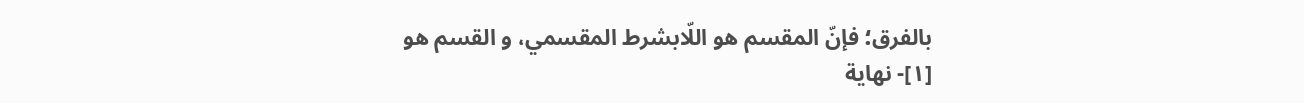بالفرق؛ فإنّ المقسم هو اللّابشرط المقسمي، و القسم هو
[١]- نهاية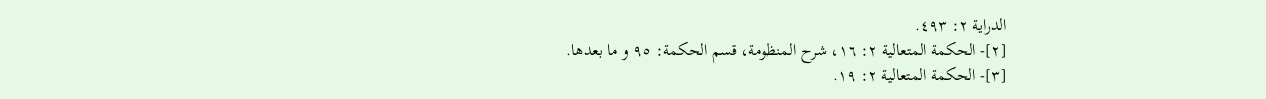الدراية ٢: ٤٩٣.
[٢]- الحكمة المتعالية ٢: ١٦، شرح المنظومة، قسم الحكمة: ٩٥ و ما بعدها.
[٣]- الحكمة المتعالية ٢: ١٩.